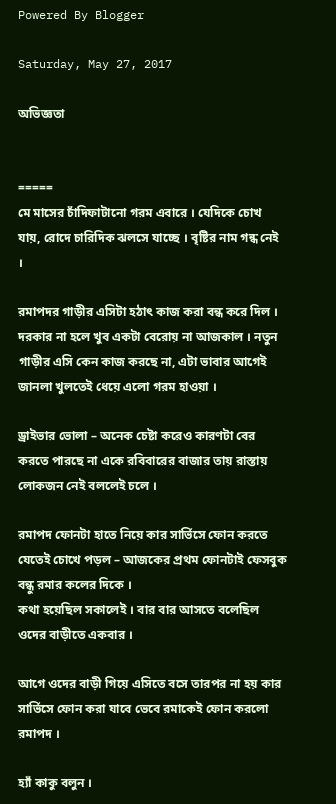Powered By Blogger

Saturday, May 27, 2017

অভিজ্ঞতা


=====
মে মাসের চাঁদিফাটানো গরম এবারে । যেদিকে চোখ যায়, রোদে চারিদিক ঝলসে যাচ্ছে । বৃষ্টির নাম গন্ধ নেই ।

রমাপদর গাড়ীর এসিটা হঠাৎ কাজ করা বন্ধ করে দিল । দরকার না হলে খুব একটা বেরোয় না আজকাল । নতুন গাড়ীর এসি কেন কাজ করছে না, এটা ভাবার আগেই জানলা খুলতেই ধেয়ে এলো গরম হাওয়া ।

ড্রাইভার ভোলা – অনেক চেষ্টা করেও কারণটা বের করতে পারছে না একে রবিবারের বাজার তায় রাস্তায় লোকজন নেই বললেই চলে ।

রমাপদ ফোনটা হাতে নিয়ে কার সার্ভিসে ফোন করতে যেতেই চোখে পড়ল – আজকের প্রথম ফোনটাই ফেসবুক বন্ধু রমার কলের দিকে ।
কথা হয়েছিল সকালেই । বার বার আসতে বলেছিল ওদের বাড়ীতে একবার ।

আগে ওদের বাড়ী গিয়ে এসিতে বসে তারপর না হয় কার সার্ভিসে ফোন করা যাবে ভেবে রমাকেই ফোন করলো রমাপদ ।

হ্যাঁ কাকু বলুন ।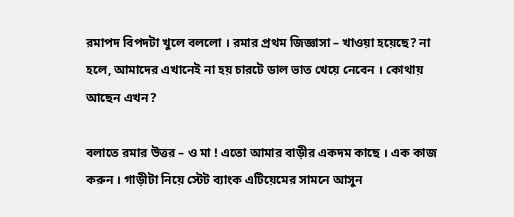রমাপদ বিপদটা খুলে বললো । রমার প্রথম জিজ্ঞাসা – খাওয়া হয়েছে? না হলে, আমাদের এখানেই না হয় চারটে ডাল ভাত খেয়ে নেবেন । কোথায় আছেন এখন?

বলাতে রমার উত্তর – ও মা ! এতো আমার বাড়ীর একদম কাছে । এক কাজ করুন । গাড়ীটা নিয়ে স্টেট ব্যাংক এটিয়েমের সামনে আসুন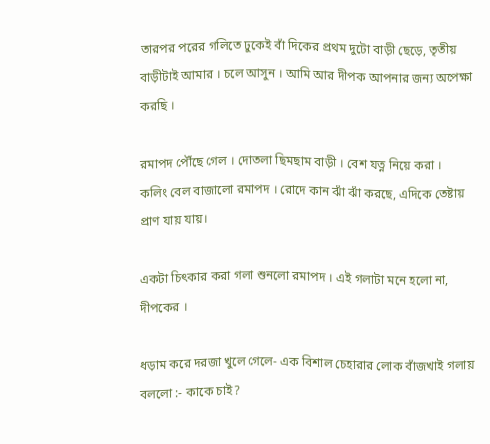তারপর পরের গলিতে ঢুকেই বাঁ দিকের প্রথম দুটো বাড়ী ছেড়ে, তৃতীয় বাড়ীটাই আমার । চলে আসুন । আমি আর দীপক আপনার জন্য অপেক্ষা করছি ।

রমাপদ পৌঁছে গেল । দোতলা ছিমছাম বাড়ী । বেশ যত্ন নিয়ে করা ।
কলিং বেল বাজালো রমাপদ । রোদে কান ঝাঁ ঝাঁ করছে, এদিকে তেষ্টায় প্রাণ যায় যায়।

একটা চিৎকার করা গলা শুনলো রমাপদ । এই গলাটা মনে হলো না, দীপকের ।

ধড়াম করে দরজা খুলে গেলে- এক বিশাল চেহারার লোক বাঁজখাই গলায় বললো :- কাকে চাই?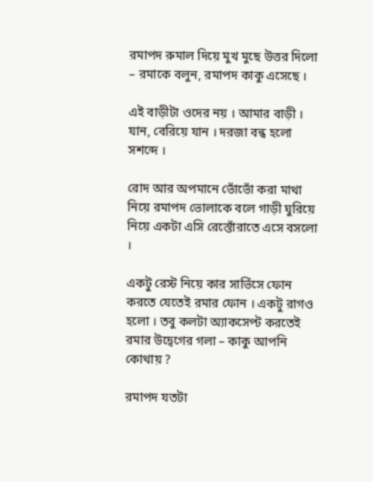রমাপদ রুমাল দিয়ে মুখ মুছে উত্তর দিলো – রমাকে বলুন, রমাপদ কাকু এসেছে ।

এই বাড়ীটা ওদের নয় । আমার বাড়ী । যান, বেরিয়ে যান । দরজা বন্ধ হলো সশব্দে ।

রোদ আর অপমানে ভোঁভোঁ করা মাথা নিয়ে রমাপদ ভোলাকে বলে গাড়ী ঘুরিয়ে নিয়ে একটা এসি রেস্তোঁরাতে এসে বসলো ।

একটু রেস্ট নিয়ে কার সার্ভিসে ফোন করতে যেতেই রমার ফোন । একটু রাগও হলো । তবু কলটা অ্যাকসেপ্ট করতেই রমার উদ্বেগের গলা – কাকু আপনি কোথায় ?

রমাপদ যতটা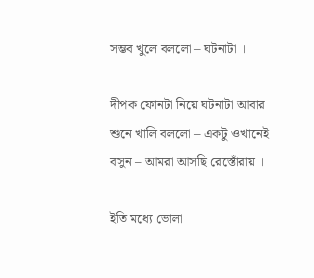সম্ভব খুলে বললো – ঘটনাটা ।

দীপক ফোনটা নিয়ে ঘটনাটা আবার শুনে খালি বললো – একটু ওখানেই বসুন – আমরা আসছি রেস্তোঁরায় ।

ইতি মধ্যে ভোলা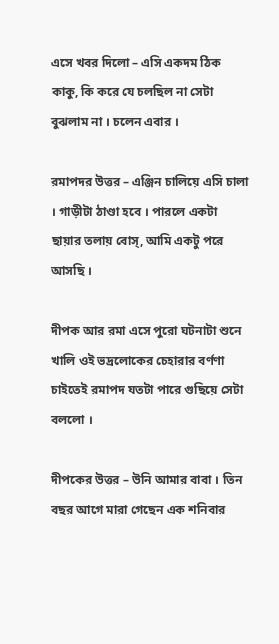এসে খবর দিলো – এসি একদম ঠিক কাকু, কি করে যে চলছিল না সেটা বুঝলাম না । চলেন এবার ।

রমাপদর উত্তর – এঞ্জিন চালিয়ে এসি চালা । গাড়ীটা ঠাণ্ডা হবে । পারলে একটা ছায়ার তলায় বোস্, আমি একটু পরে আসছি ।

দীপক আর রমা এসে পুরো ঘটনাটা শুনে খালি ওই ভদ্রলোকের চেহারার বর্ণণা চাইতেই রমাপদ যতটা পারে গুছিয়ে সেটা বললো ।

দীপকের উত্তর – উনি আমার বাবা । তিন বছর আগে মারা গেছেন এক শনিবার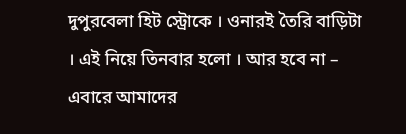দুপুরবেলা হিট স্ট্রোকে । ওনারই তৈরি বাড়িটা । এই নিয়ে তিনবার হলো । আর হবে না – এবারে আমাদের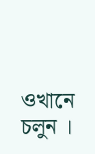ওখানে চলুন ।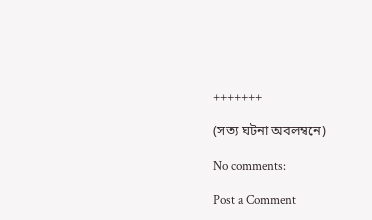+++++++

(সত্য ঘটনা অবলম্বনে)

No comments:

Post a Comment